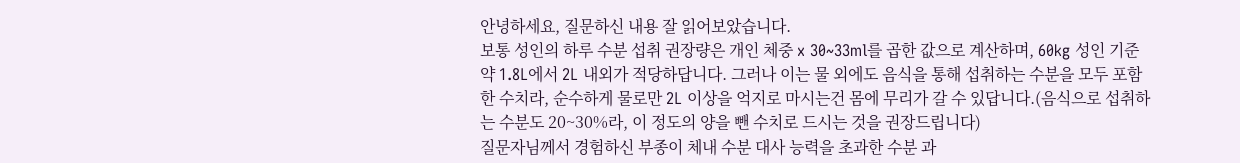안녕하세요, 질문하신 내용 잘 읽어보았습니다.
보통 성인의 하루 수분 섭취 권장량은 개인 체중 x 30~33ml를 곱한 값으로 계산하며, 60kg 성인 기준 약 1.8L에서 2L 내외가 적당하답니다. 그러나 이는 물 외에도 음식을 통해 섭취하는 수분을 모두 포함한 수치라, 순수하게 물로만 2L 이상을 억지로 마시는건 몸에 무리가 갈 수 있답니다.(음식으로 섭취하는 수분도 20~30%라, 이 정도의 양을 뺀 수치로 드시는 것을 권장드립니다)
질문자님께서 경험하신 부종이 체내 수분 대사 능력을 초과한 수분 과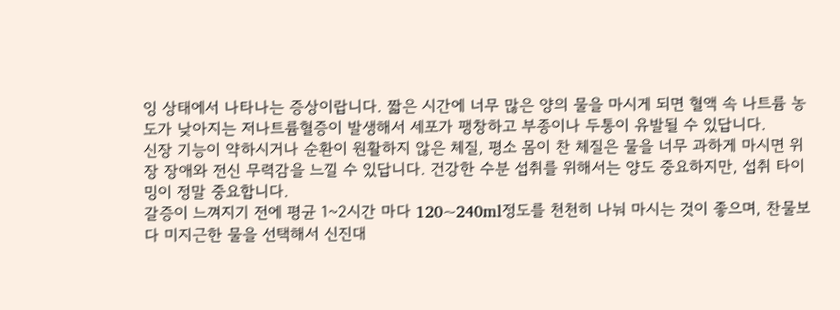잉 상태에서 나타나는 증상이랍니다. 짧은 시간에 너무 많은 양의 물을 마시게 되면 혈액 속 나트륨 농도가 낮아지는 저나트륨혈증이 발생해서 세포가 팽창하고 부종이나 두통이 유발될 수 있답니다.
신장 기능이 약하시거나 순환이 원활하지 않은 체질, 평소 몸이 찬 체질은 물을 너무 과하게 마시면 위장 장애와 전신 무력감을 느낄 수 있답니다. 건강한 수분 섭취를 위해서는 양도 중요하지만, 섭취 타이밍이 정말 중요합니다.
갈증이 느껴지기 전에 평균 1~2시간 마다 120~240ml정도를 천천히 나눠 마시는 것이 좋으며, 찬물보다 미지근한 물을 선택해서 신진대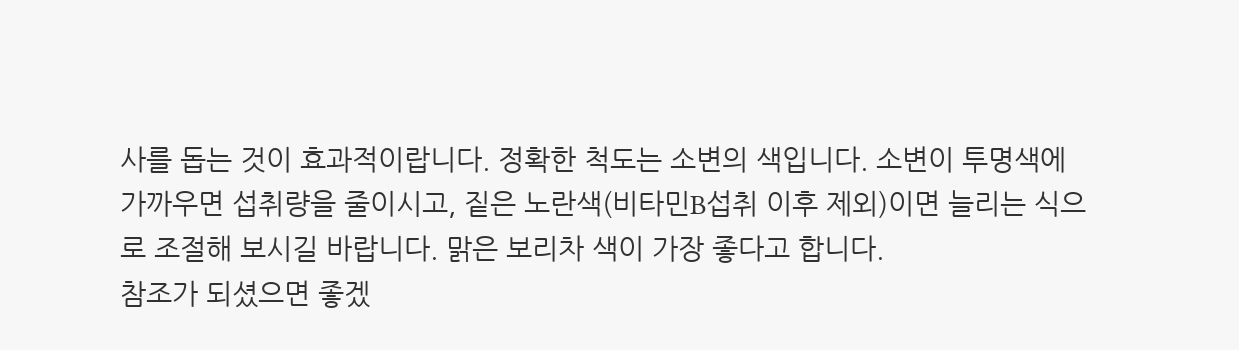사를 돕는 것이 효과적이랍니다. 정확한 척도는 소변의 색입니다. 소변이 투명색에 가까우면 섭취량을 줄이시고, 짙은 노란색(비타민B섭취 이후 제외)이면 늘리는 식으로 조절해 보시길 바랍니다. 맑은 보리차 색이 가장 좋다고 합니다.
참조가 되셨으면 좋겠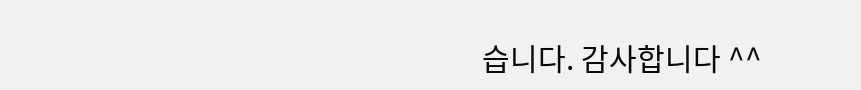습니다. 감사합니다 ^^